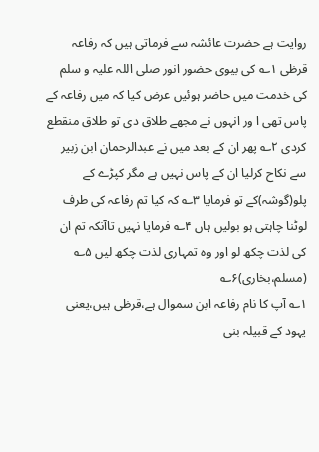روایت ہے حضرت عائشہ سے فرماتی ہیں کہ رفاعہ قرظی ۱؎ کی بیوی حضور انور صلی اللہ علیہ و سلم کی خدمت میں حاضر ہوئیں عرض کیا کہ میں رفاعہ کے پاس تھی ا ور انہوں نے مجھے طلاق دی تو طلاق منقطع کردی ۲؎ پھر ان کے بعد میں نے عبدالرحمان ابن زبیر سے نکاح کرلیا ان کے پاس نہیں ہے مگر کپڑے کے پلو(گوشہ)کے تو فرمایا ۳؎ کہ کیا تم رفاعہ کی طرف لوٹنا چاہتی ہو بولیں ہاں ۴؎ فرمایا نہیں تاآنکہ تم ان کی لذت چکھ لو اور وہ تمہاری لذت چکھ لیں ۵؎ (مسلم،بخاری)۶؎
۱؎ آپ کا نام رفاعہ ابن سموال ہے،قرظی ہیں،یعنی یہود کے قبیلہ بنی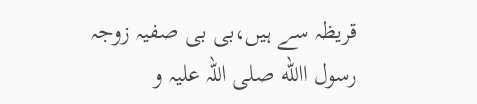قریظہ سے ہیں،بی بی صفیہ زوجہ رسول االله صلی اللہ علیہ و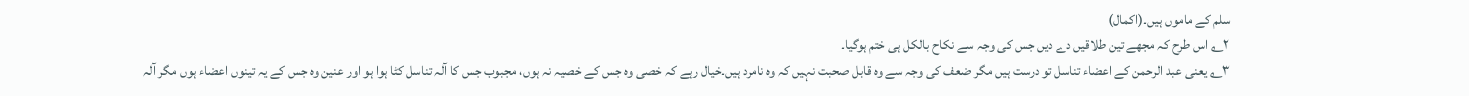سلم کے ماموں ہیں۔(اکمال)
۲؎ اس طرح کہ مجھے تین طلاقیں دے دیں جس کی وجہ سے نکاح بالکل ہی ختم ہوگیا۔
۳؎ یعنی عبد الرحمن کے اعضاء تناسل تو درست ہیں مگر ضعف کی وجہ سے وہ قابل صحبت نہیں کہ وہ نامرد ہیں۔خیال رہے کہ خصی وہ جس کے خصیہ نہ ہوں، مجبوب جس کا آلہ تناسل کٹا ہوا ہو اور عنین وہ جس کے یہ تینوں اعضاء ہوں مگر آلہ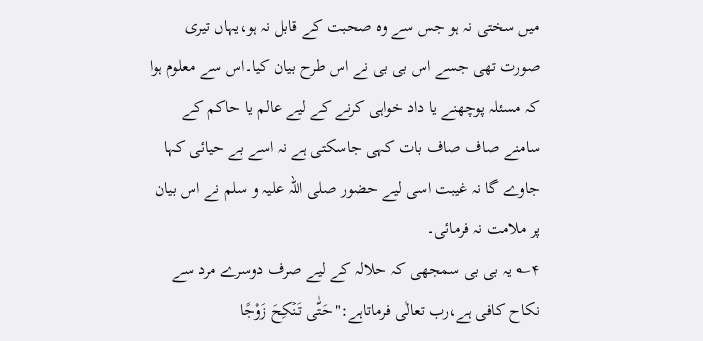میں سختی نہ ہو جس سے وہ صحبت کے قابل نہ ہو،یہاں تیری صورت تھی جسے اس بی بی نے اس طرح بیان کیا۔اس سے معلوم ہوا کہ مسئلہ پوچھنے یا داد خواہی کرنے کے لیے عالم یا حاکم کے سامنے صاف صاف بات کہی جاسکتی ہے نہ اسے بے حیائی کہا جاوے گا نہ غیبت اسی لیے حضور صلی اللہ علیہ و سلم نے اس بیان پر ملامت نہ فرمائی۔
۴؎ یہ بی بی سمجھی کہ حلالہ کے لیے صرف دوسرے مرد سے نکاح کافی ہے،رب تعالٰی فرماتاہے:"حَتّٰی تَنۡکِحَ زَوْجًا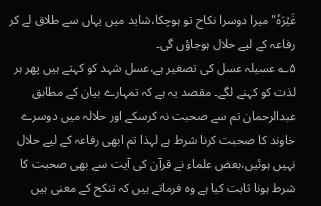غَیۡرَہٗ"میرا دوسرا نکاح تو ہوچکا،شاید میں یہاں سے طلاق لے کر رفاعہ کے لیے حلال ہوجاؤں گی۔
۵؎ عسیلہ عسل کی تصغیر ہے،عسل شہد کو کہتے ہیں پھر ہر لذت کو کہنے لگے۔ مقصد یہ ہے کہ تمہارے بیان کے مطابق عبدالرحمان تم سے صحبت نہ کرسکے اور حلالہ میں دوسرے خاوند کا صحبت کرنا شرط ہے لہذا تم ابھی رفاعہ کے لیے حلال نہیں ہوئیں،بعض علماء نے قرآن کی آیت سے بھی صحبت کا شرط ہونا ثابت کیا ہے وہ فرماتے ہیں کہ تنکح کے معنی ہیں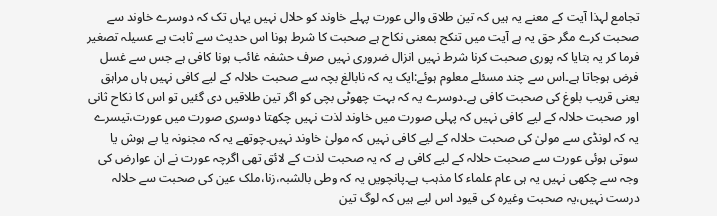تجامع لہذا آیت کے معنے یہ ہیں کہ تین طلاق والی عورت پہلے خاوند کو حلال نہیں یہاں تک کہ دوسرے خاوند سے صحبت کرے مگر حق یہ ہے آیت میں تنکح بمعنی نکاح ہے صحبت کا شرط ہونا اس حدیث سے ثابت ہے عسیلہ تصغیر فرما کر یہ بتایا کہ پوری صحبت کرنا شرط نہیں انزال ضروری نہیں صرف حشفہ غائب ہونا کافی ہے جس سے غسل فرض ہوجاتا ہے۔اس سے چند مسئلے معلوم ہوئے:ایک یہ کہ نابالغ بچہ سے صحبت حلالہ کے لیے کافی نہیں ہاں مراہق یعنی قریب بلوغ کی صحبت کافی ہے۔دوسرے یہ کہ بہت چھوٹی بچی کو اگر تین طلاقیں دی گئیں تو اس کا نکاح ثانی اور صحبت حلالہ کے لیے کافی نہیں کہ پہلی صورت میں خاوند لذت نہیں چکھتا دوسری صورت میں عورت،تیسرے یہ کہ لونڈی سے مولیٰ کی صحبت حلالہ کے لیے کافی نہیں کہ مولیٰ خاوند نہیں۔چوتھے یہ کہ مجنونہ یا بے ہوش یا سوتی ہوئی عورت سے صحبت حلالہ کے لیے کافی ہے کہ یہ صحبت لذت کے لائق تھی اگرچہ عورت نے ان عوارض کی وجہ سے چکھی نہیں یہ ہی عام علماء کا مذہب ہے۔پانچویں یہ کہ وطی بالشبہ،زنا،ملک عین کی صحبت سے حلالہ درست نہیں،یہ صحبت وغیرہ کی قیود اس لیے ہیں کہ لوگ تین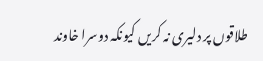طلاقوں پر دلیری نہ کریں کیونکہ دوسرا خاوند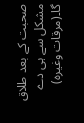صحبت کے بعد طلاق مشکل سے ہی دے گا۔(مرقات وغیرہ)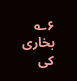۶؎ بخاری کی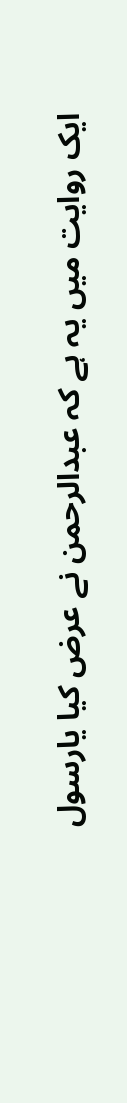ایک روایت میں یہ ہے کہ عبدالرحمن نے عرض کیا یارسول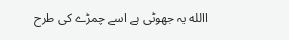االله یہ جھوٹی ہے اسے چمڑے کی طرح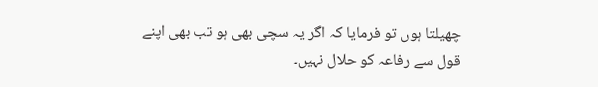چھیلتا ہوں تو فرمایا کہ اگر یہ سچی بھی ہو تب بھی اپنے قول سے رفاعہ کو حلال نہیں۔